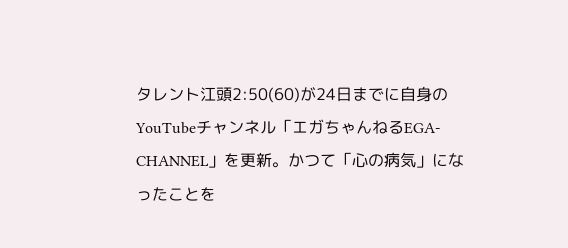タレント江頭2:50(60)が24日までに自身のYouTubeチャンネル「エガちゃんねるEGA-CHANNEL」を更新。かつて「心の病気」になったことを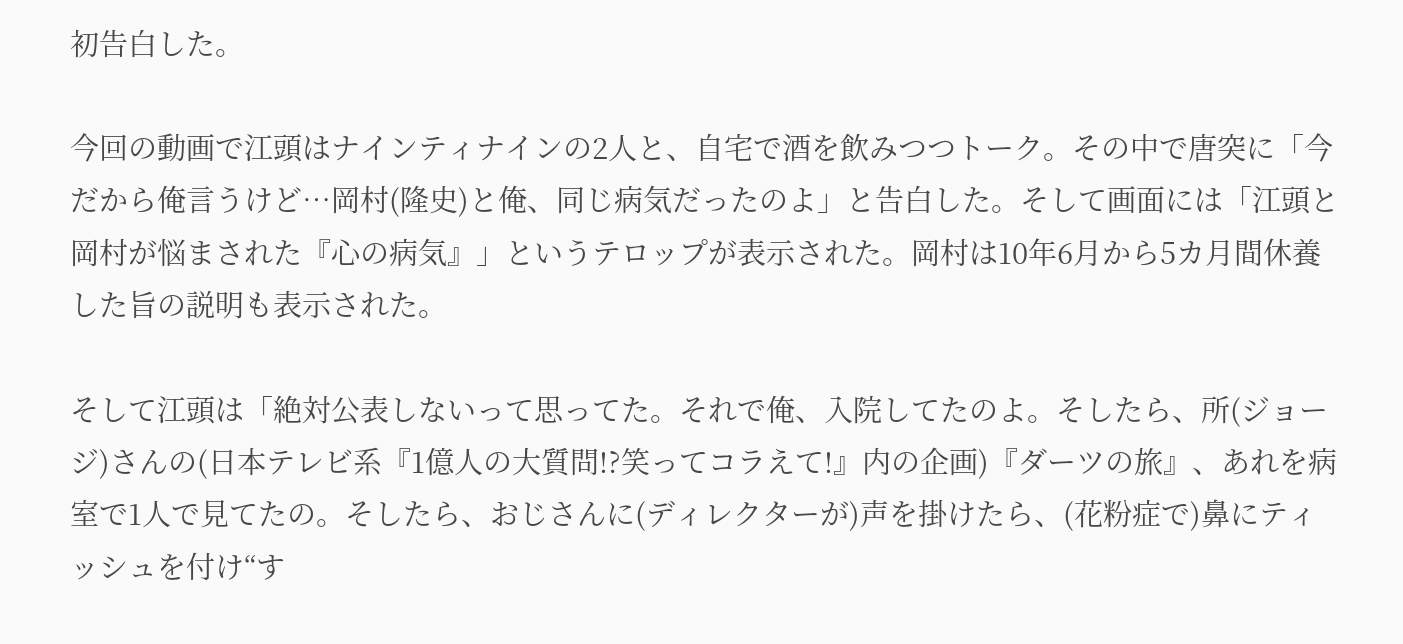初告白した。

今回の動画で江頭はナインティナインの2人と、自宅で酒を飲みつつトーク。その中で唐突に「今だから俺言うけど…岡村(隆史)と俺、同じ病気だったのよ」と告白した。そして画面には「江頭と岡村が悩まされた『心の病気』」というテロップが表示された。岡村は10年6月から5カ月間休養した旨の説明も表示された。

そして江頭は「絶対公表しないって思ってた。それで俺、入院してたのよ。そしたら、所(ジョージ)さんの(日本テレビ系『1億人の大質問!?笑ってコラえて!』内の企画)『ダーツの旅』、あれを病室で1人で見てたの。そしたら、おじさんに(ディレクターが)声を掛けたら、(花粉症で)鼻にティッシュを付け“す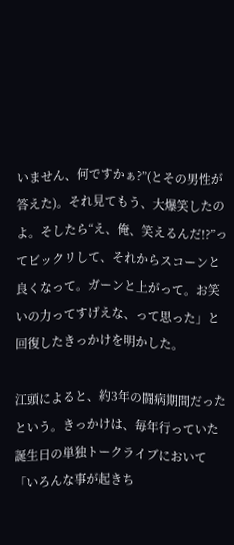いません、何ですかぁ?”(とその男性が答えた)。それ見てもう、大爆笑したのよ。そしたら“え、俺、笑えるんだ!?”ってビックリして、それからスコーンと良くなって。ガーンと上がって。お笑いの力ってすげえな、って思った」と回復したきっかけを明かした。

江頭によると、約3年の闘病期間だったという。きっかけは、毎年行っていた誕生日の単独トークライブにおいて「いろんな事が起きち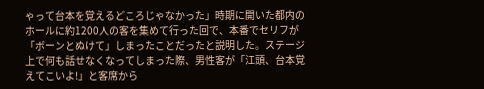ゃって台本を覚えるどころじゃなかった」時期に開いた都内のホールに約1200人の客を集めて行った回で、本番でセリフが「ボーンとぬけて」しまったことだったと説明した。ステージ上で何も話せなくなってしまった際、男性客が「江頭、台本覚えてこいよ!」と客席から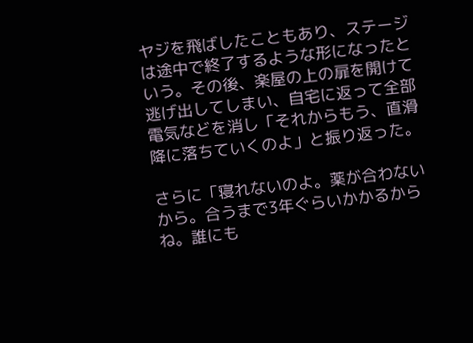ヤジを飛ばしたこともあり、ステージは途中で終了するような形になったという。その後、楽屋の上の扉を開けて逃げ出してしまい、自宅に返って全部電気などを消し「それからもう、直滑降に落ちていくのよ」と振り返った。

さらに「寝れないのよ。薬が合わないから。合うまで3年ぐらいかかるからね。誰にも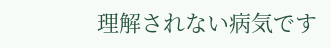理解されない病気です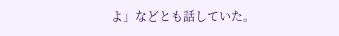よ」などとも話していた。